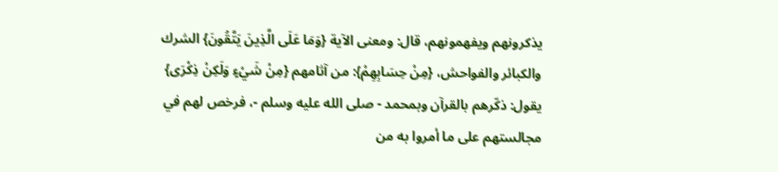يذكرونهم ويفهمونهم، قال: ومعنى الآية {وَمَا عَلَى الَّذِينَ يَتَّقُونَ} الشرك والكبائر والفواحش، {مِنْ حِسَابِهِمْ}: من آثامهم {مِنْ شَيْءٍ وَلَكِنْ ذِكْرَى} يقول: ذكّرهم بالقرآن وبمحمد - صلى الله عليه وسلم -، فرخص لهم في مجالستهم على ما أمروا به من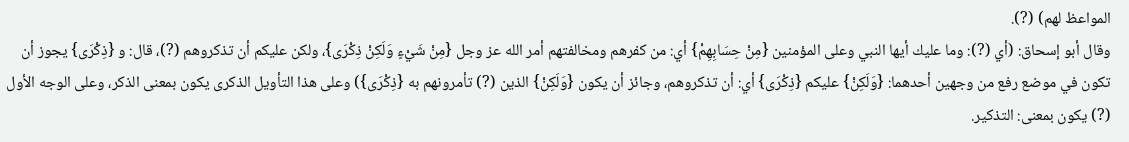المواعظ لهم) (?).
وقال أبو إسحاق: (أي (?): وما عليك أيها النبي وعلى المؤمنين {مِنْ حِسَابِهِمْ} أي: من كفرهم ومخالفتهم أمر الله عز وجل {مِنْ شَيْءٍ وَلَكِنْ ذِكْرَى}، ولكن عليكم أن تذكروهم (?)، قال: و {ذِكْرَى} يجوز أن تكون في موضع رفع من وجهين أحدهما: {وَلَكِنْ} عليكم {ذِكْرَى} أي: أن تذكروهم، وجائز أن يكون {وَلَكِنْ} الذين (?) تأمرونهم به {ذِكْرَى}) وعلى هذا التأويل الذكرى يكون بمعنى الذكر، وعلى الوجه الأول (?) يكون بمعنى: التذكير.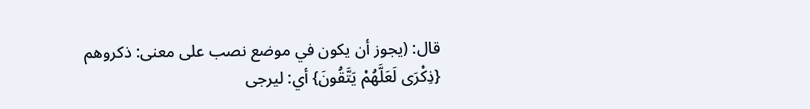قال: (يجوز أن يكون في موضع نصب على معنى: ذكروهم {ذِكْرَى لَعَلَّهُمْ يَتَّقُونَ} أي: ليرجى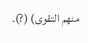منهم التقوى) (?).